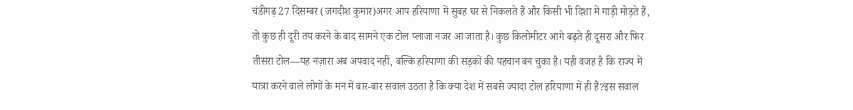चंडीगढ़ 27 दिसम्बर (जगदीश कुमार)अगर आप हरियाणा में सुबह घर से निकलते हैं और किसी भी दिशा में गाड़ी मोड़ते हैं, तो कुछ ही दूरी तय करने के बाद सामने एक टोल प्लाजा नजर आ जाता है। कुछ किलोमीटर आगे बढ़ते ही दूसरा और फिर तीसरा टोल—यह नज़ारा अब अपवाद नहीं, बल्कि हरियाणा की सड़कों की पहचान बन चुका है। यही वजह है कि राज्य में यात्रा करने वाले लोगों के मन में बार-बार सवाल उठता है कि क्या देश में सबसे ज्यादा टोल हरियाणा में ही हैं?इस सवाल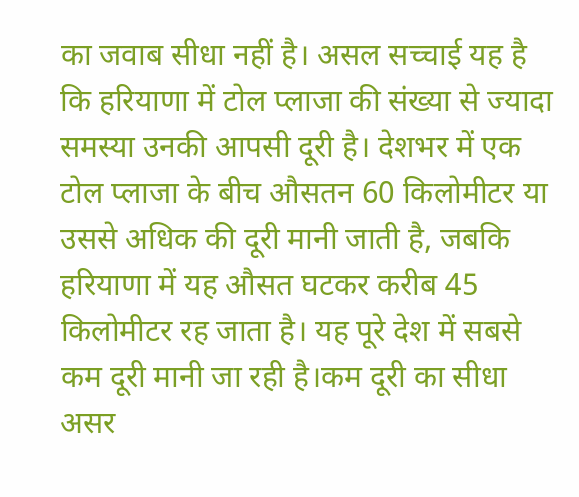का जवाब सीधा नहीं है। असल सच्चाई यह है कि हरियाणा में टोल प्लाजा की संख्या से ज्यादा समस्या उनकी आपसी दूरी है। देशभर में एक टोल प्लाजा के बीच औसतन 60 किलोमीटर या उससे अधिक की दूरी मानी जाती है, जबकि हरियाणा में यह औसत घटकर करीब 45 किलोमीटर रह जाता है। यह पूरे देश में सबसे कम दूरी मानी जा रही है।कम दूरी का सीधा असर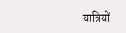यात्रियों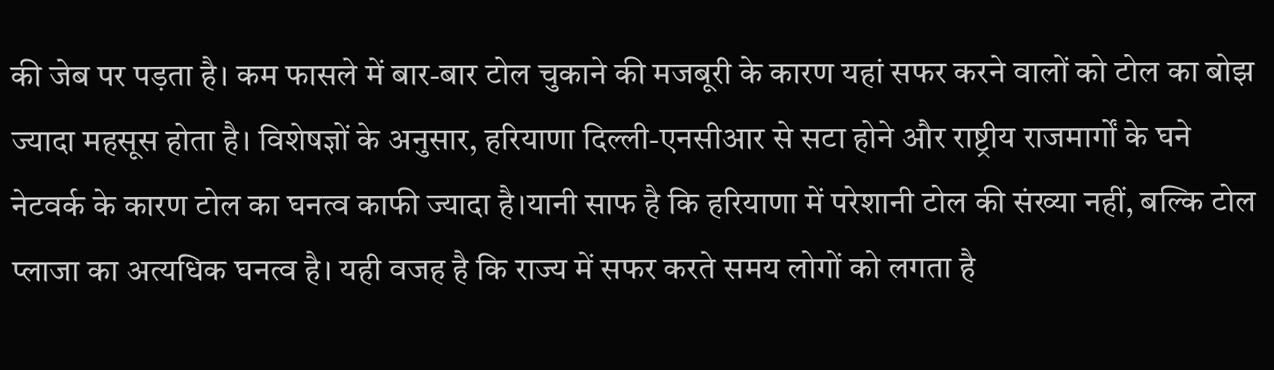की जेब पर पड़ता है। कम फासले में बार-बार टोल चुकाने की मजबूरी के कारण यहां सफर करने वालों को टोल का बोझ ज्यादा महसूस होता है। विशेषज्ञों के अनुसार, हरियाणा दिल्ली-एनसीआर से सटा होने और राष्ट्रीय राजमार्गों के घने नेटवर्क के कारण टोल का घनत्व काफी ज्यादा है।यानी साफ है कि हरियाणा में परेशानी टोल की संख्या नहीं, बल्कि टोल प्लाजा का अत्यधिक घनत्व है। यही वजह है कि राज्य में सफर करते समय लोगों को लगता है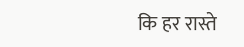कि हर रास्ते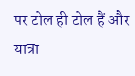पर टोल ही टोल हैं और यात्रा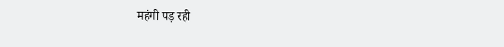महंगी पड़ रही